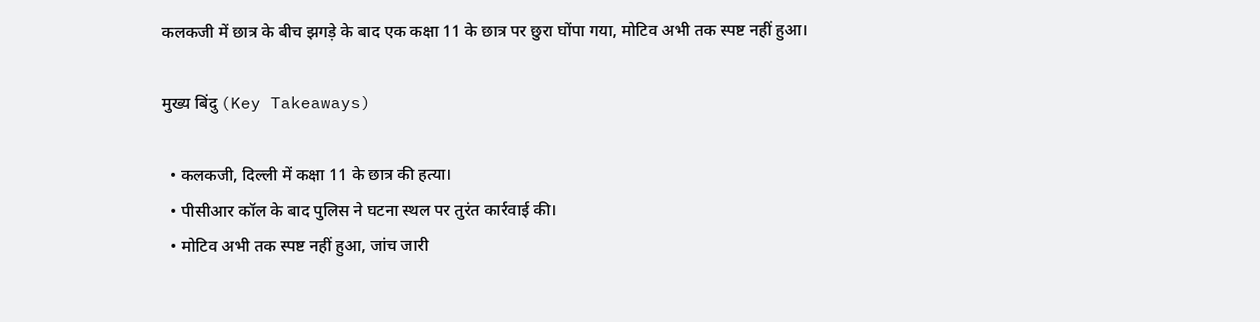कलकजी में छात्र के बीच झगड़े के बाद एक कक्षा 11 के छात्र पर छुरा घोंपा गया, मोटिव अभी तक स्पष्ट नहीं हुआ।

मुख्य बिंदु (Key Takeaways)

  • कलकजी, दिल्ली में कक्षा 11 के छात्र की हत्या।
  • पीसीआर कॉल के बाद पुलिस ने घटना स्थल पर तुरंत कार्रवाई की।
  • मोटिव अभी तक स्पष्ट नहीं हुआ, जांच जारी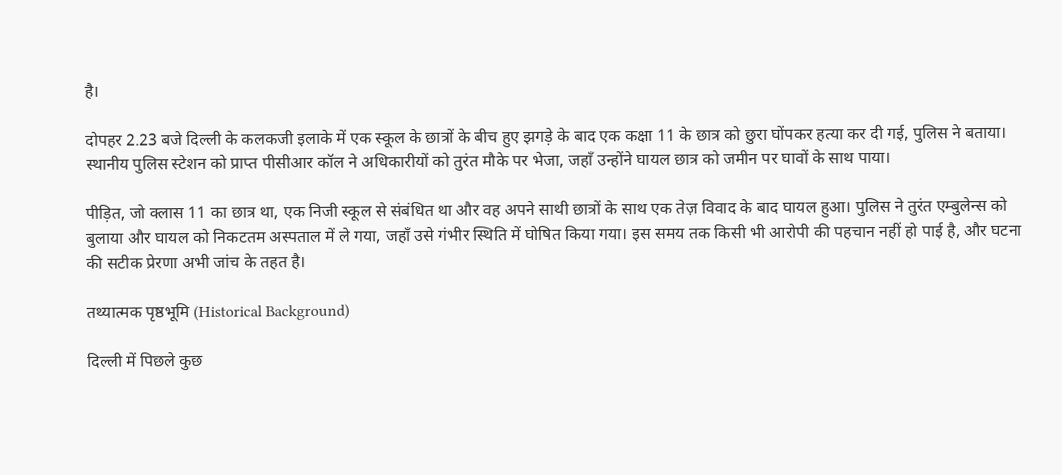है।

दोपहर 2.23 बजे दिल्ली के कलकजी इलाके में एक स्कूल के छात्रों के बीच हुए झगड़े के बाद एक कक्षा 11 के छात्र को छुरा घोंपकर हत्या कर दी गई, पुलिस ने बताया। स्थानीय पुलिस स्टेशन को प्राप्त पीसीआर कॉल ने अधिकारीयों को तुरंत मौके पर भेजा, जहाँ उन्होंने घायल छात्र को जमीन पर घावों के साथ पाया।

पीड़ित, जो क्लास 11 का छात्र था, एक निजी स्कूल से संबंधित था और वह अपने साथी छात्रों के साथ एक तेज़ विवाद के बाद घायल हुआ। पुलिस ने तुरंत एम्बुलेन्स को बुलाया और घायल को निकटतम अस्पताल में ले गया, जहाँ उसे गंभीर स्थिति में घोषित किया गया। इस समय तक किसी भी आरोपी की पहचान नहीं हो पाई है, और घटना की सटीक प्रेरणा अभी जांच के तहत है।

तथ्यात्मक पृष्ठभूमि (Historical Background)

दिल्ली में पिछले कुछ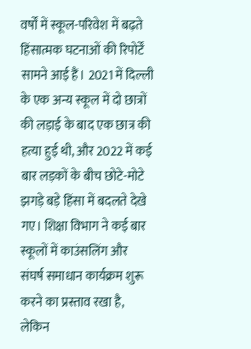वर्षों में स्कूल-परिवेश में बढ़ते हिंसात्मक घटनाओं की रिपोर्टें सामने आई हैं। 2021 में दिल्ली के एक अन्य स्कूल में दो छात्रों की लड़ाई के बाद एक छात्र की हत्या हुई थी, और 2022 में कई बार लड़कों के बीच छोटे-मोटे झगड़े बड़े हिंसा में बदलते देखे गए। शिक्षा विभाग ने कई बार स्कूलों में काउंसलिंग और संघर्ष समाधान कार्यक्रम शुरू करने का प्रस्ताव रखा है, लेकिन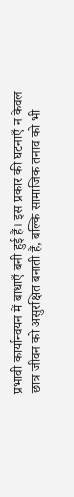प्रभावी कार्यान्वयन में बाधाएँ बनी हुई हैं। इस प्रकार की घटनाएँ न केवल छात्र जीवन को असुरक्षित बनाती हैं, बल्कि सामाजिक तनाव को भी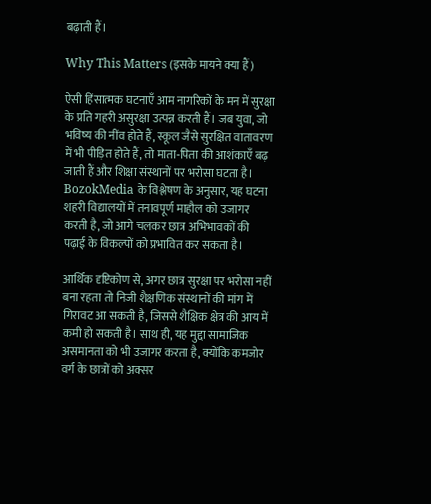बढ़ाती हैं।

Why This Matters (इसके मायने क्या हैं)

ऐसी हिंसात्मक घटनाएँ आम नागरिकों के मन में सुरक्षा के प्रति गहरी असुरक्षा उत्पन्न करती हैं। जब युवा, जो भविष्य की नींव होते हैं, स्कूल जैसे सुरक्षित वातावरण में भी पीड़ित होते हैं, तो माता‑पिता की आशंकाएँ बढ़ जाती हैं और शिक्षा संस्थानों पर भरोसा घटता है। BozokMedia के विश्लेषण के अनुसार, यह घटना शहरी विद्यालयों में तनावपूर्ण माहौल को उजागर करती है, जो आगे चलकर छात्र अभिभावकों की पढ़ाई के विकल्पों को प्रभावित कर सकता है।

आर्थिक दृष्टिकोण से, अगर छात्र सुरक्षा पर भरोसा नहीं बना रहता तो निजी शैक्षणिक संस्थानों की मांग में गिरावट आ सकती है, जिससे शैक्षिक क्षेत्र की आय में कमी हो सकती है। साथ ही, यह मुद्दा सामाजिक असमानता को भी उजागर करता है, क्योंकि कमजोर वर्ग के छात्रों को अक्सर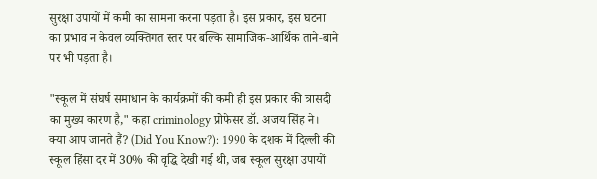सुरक्षा उपायों में कमी का सामना करना पड़ता है। इस प्रकार, इस घटना का प्रभाव न केवल व्यक्तिगत स्तर पर बल्कि सामाजिक‑आर्थिक ताने‑बाने पर भी पड़ता है।

"स्कूल में संघर्ष समाधान के कार्यक्रमों की कमी ही इस प्रकार की त्रासदी का मुख्य कारण है," कहा criminology प्रोफेसर डॉ. अजय सिंह ने।
क्या आप जानते हैं? (Did You Know?): 1990 के दशक में दिल्ली की स्कूल हिंसा दर में 30% की वृद्धि देखी गई थी, जब स्कूल सुरक्षा उपायों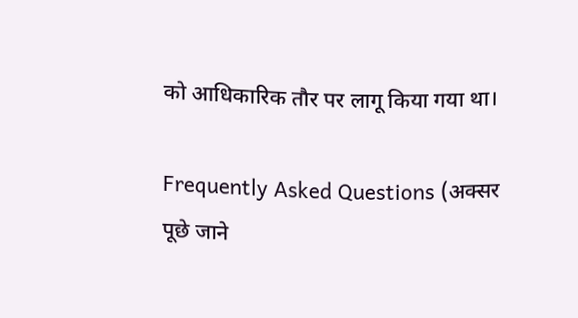को आधिकारिक तौर पर लागू किया गया था।

Frequently Asked Questions (अक्सर पूछे जाने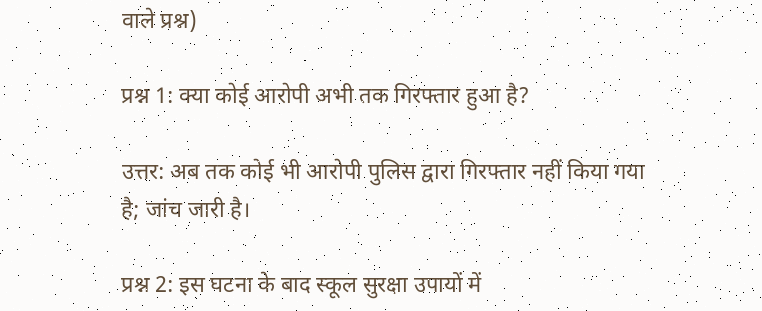वाले प्रश्न)

प्रश्न 1: क्या कोई आरोपी अभी तक गिरफ्तार हुआ है?

उत्तर: अब तक कोई भी आरोपी पुलिस द्वारा गिरफ्तार नहीं किया गया है; जांच जारी है।

प्रश्न 2: इस घटना के बाद स्कूल सुरक्षा उपायों में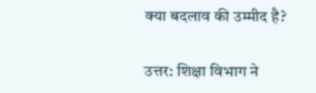क्या बदलाव की उम्मीद है?

उत्तर: शिक्षा विभाग ने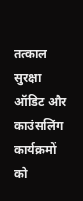तत्काल सुरक्षा ऑडिट और काउंसलिंग कार्यक्रमों को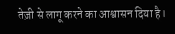तेज़ी से लागू करने का आश्वासन दिया है।